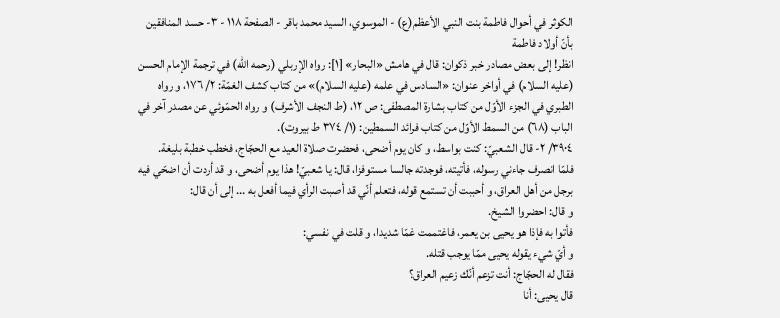الكوثر في أحوال فاطمة بنت النبي الأعظم(ع) - الموسوي، السيد محمد باقر - الصفحة ١١٨ - ٣- حسد المنافقين بأنّ أولاد فاطمة
انظر! إلى بعض مصادر خبر ذكوان: قال في هامش «البحار» [١]: رواه الإربلي (رحمه الله) في ترجمة الإمام الحسن (عليه السلام) في أواخر عنوان: «السادس في علمه (عليه السلام)» من كتاب كشف الغمّة: ٢/ ١٧٦، و رواه الطبري في الجزء الأوّل من كتاب بشارة المصطفى: ص ١٢، (ط النجف الأشرف) و رواه الحمّوئي عن مصدر آخر في الباب (٦٨) من السمط الأوّل من كتاب فرائد السمطين: (١/ ٣٧٤ ط بيروت).
٣٩٠٤/ ٢- قال الشعبيّ: كنت بواسط، و كان يوم أضحى، فحضرت صلاة العيد مع الحجّاج، فخطب خطبة بليغة.
فلمّا انصرف جاءني رسوله، فأتيته، فوجدته جالسا مستوفزا، قال: يا شعبيّ! هذا يوم أضحى، و قد أردت أن اضحّي فيه برجل من أهل العراق، و أحببت أن تستمع قوله، فتعلم أنّي قد أصبت الرأي فيما أفعل به ... إلى أن قال:
و قال: احضروا الشيخ.
فأتوا به فإذا هو يحيى بن يعمر، فاغتممت غمّا شديدا، و قلت في نفسي:
و أيّ شيء يقوله يحيى ممّا يوجب قتله.
فقال له الحجّاج: أنت تزعم أنّك زعيم العراق؟
قال يحيى: أنا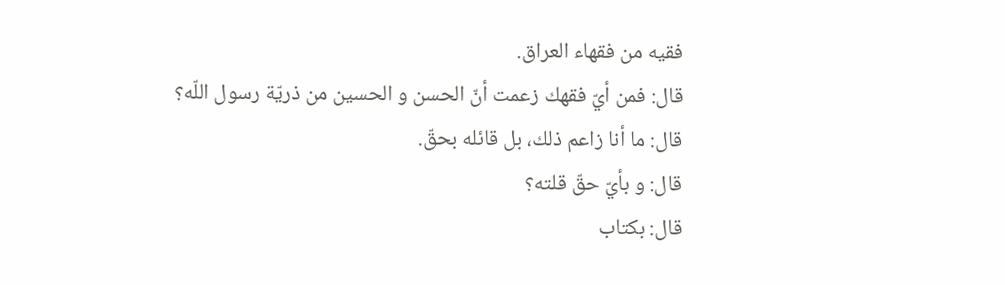فقيه من فقهاء العراق.
قال: فمن أيّ فقهك زعمت أنّ الحسن و الحسين من ذريّة رسول اللّه؟
قال: ما أنا زاعم ذلك، بل قائله بحقّ.
قال: و بأيّ حقّ قلته؟
قال: بكتاب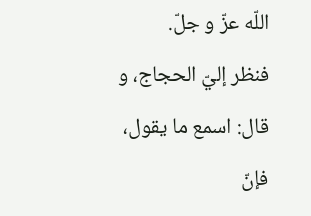اللّه عزّ و جلّ.
فنظر إليّ الحجاج، و قال: اسمع ما يقول، فإنّ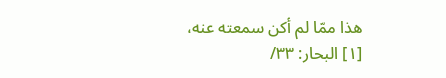هذا ممّا لم أكن سمعته عنه،
[١] البحار: ٣٣/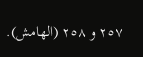٢٥٧ و ٢٥٨ (الهامش).